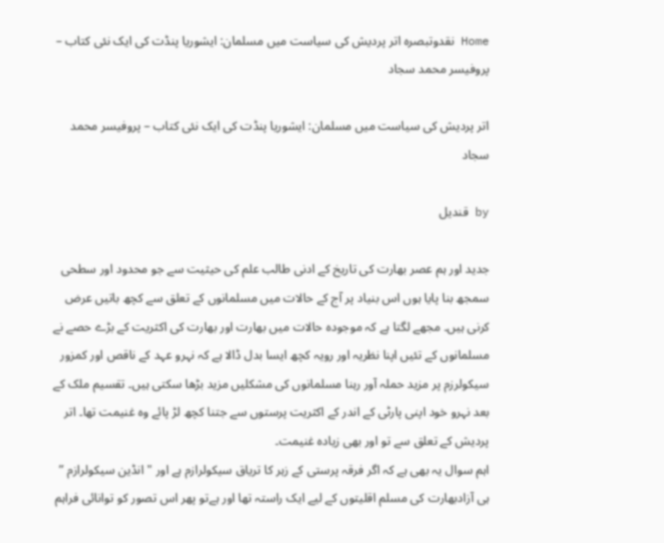Home نقدوتبصرہ اتر پردیش کی سیاست میں مسلمان: ایشوریا پنڈت کی ایک نئی کتاب – پروفیسر محمد سجاد

اتر پردیش کی سیاست میں مسلمان: ایشوریا پنڈت کی ایک نئی کتاب – پروفیسر محمد سجاد

by قندیل

جدید اور ہم عصر بھارت کی تاریخ کے ادنی طالب علم کی حیثیت سے جو محدود اور سطحی سمجھ بنا پایا ہوں اس بنیاد پر آج کے حالات میں مسلمانوں کے تعلق سے کچھ باتیں عرض کرنی ہیں۔ مجھے لگتا ہے کہ موجودہ حالات میں بھارت اور بھارت کی اکثریت کے بڑے حصے نے مسلمانوں کے تئیں اپنا نظریہ اور رویہ کچھ ایسا بدل ڈالا ہے کہ نہرو عہد کے ناقص اور کمزور سیکولرزم پر مزید حملہ آور رہنا مسلمانوں کی مشکلیں مزید بڑھا سکتی ہیں۔ تقسیم ملک کے بعد نہرو خود اپنی پارٹی کے اندر کے اکثریت پرستوں سے جتنا کچھ لڑ پائے وہ غنیمت تھا۔ اتر پردیش کے تعلق سے تو اور بھی زیادہ غنیمت۔
اہم سوال یہ بھی ہے کہ اگر فرقہ پرستی کے زہر کا تریاق سیکولرازم ہے اور "انڈین سیکولرازم ” ہی آزادبھارت کی مسلم اقلیتوں کے لیے ایک راستہ تھا اور ہےتو پھر اس تصور کو توانائی فراہم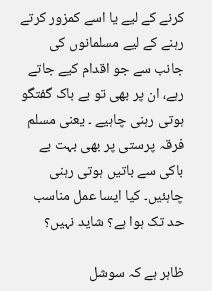کرنے کے لیے یا اسے کمزور کرتے رہنے کے لیے مسلمانوں کی جانب سے جو اقدام کیے جاتے رہے، ان پر بھی تو بے باک گفتگو ہوتی رہنی چاہیے ۔ یعنی مسلم فرقہ پرستی پر بھی بہت بے باکی سے باتیں ہوتی رہنی چاہئیں۔ کیا ایسا عمل مناسب حد تک ہوا ہے؟ شاید نہیں؟

ظاہر ہے کہ سوشل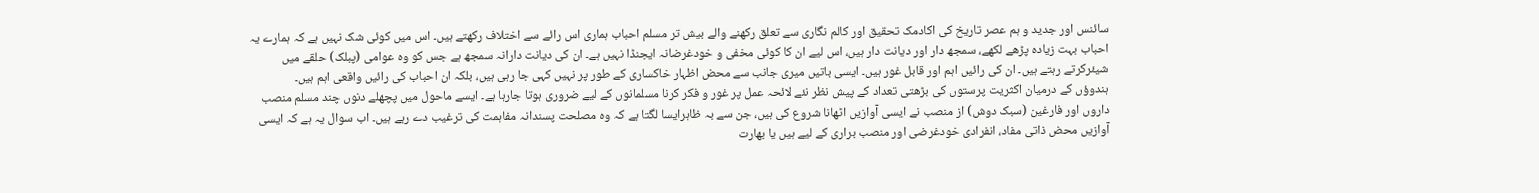سائنس اور جدید و ہم عصر تاریخ کی اکادمک تحقیق اور کالم نگاری سے تعلق رکھنے والے بیش تر مسلم احباب ہماری اس رائے سے اختلاف رکھتے ہیں۔ اس میں کوئی شک نہیں ہے کہ ہمارے یہ احباب بہت زیادہ پڑھے لکھے، سمجھ دار اور دیانت دار ہیں، اس لیے ان کا کوئی مخفی و خودغرضانہ ایجنڈا نہیں ہے۔ ان کی دیانت دارانہ سمجھ ہے جس کو وہ عوامی (پبلک) حلقے میں شیئرکرتے رہتے ہیں۔ ان کی رائیں اہم اور قابل غور ہیں۔ ایسی باتیں میری جانب سے محض اظہار خاکساری کے طور پر نہیں کہی جا رہی ہیں، بلکہ ان احباب کی رائیں واقعی اہم ہیں۔
ہندوؤں کے درمیان اکثریت پرستوں کی بڑھتی تعداد کے پیش نظر نئے لائحہ عمل پر غور و فکر کرنا مسلمانوں کے لیے ضروری ہوتا جارہا ہے۔ ایسے ماحول میں پچھلے دنوں چند مسلم منصب داروں اور فارغین (سبک دوش) از منصب نے ایسی آوازیں اٹھانا شروع کی ہیں، جن سے بہ ظاہرایسا لگتا ہے کہ وہ مصلحت پسندانہ مفاہمت کی ترغیب دے رہے ہیں۔ اب سوال یہ ہے کہ ایسی آوازیں محض ذاتی مفاد، انفرادی خودغرضی اور منصب براری کے لیے ہیں یا بھارت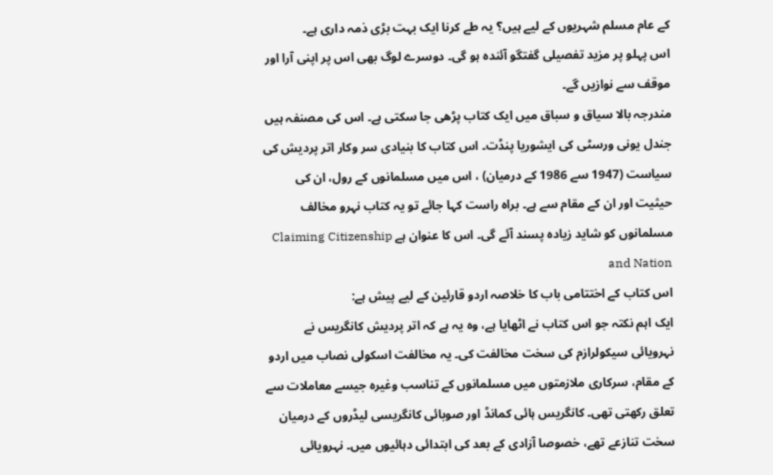کے عام مسلم شہریوں کے لیے ہیں؟ یہ طے کرنا ایک بہت بڑی ذمہ داری ہے۔
اس پہلو پر مزید تفصیلی گفتگو آئندہ ہو گی۔ دوسرے لوگ بھی اس پر اپنی آرا اور موقف سے نوازیں گے۔
مندرجہ بالا سیاق و سباق میں ایک کتاب پڑھی جا سکتی ہے۔ اس کی مصنفہ ہیں جندل یونی ورسٹی کی ایشوریا پنڈت۔ اس کتاب کا بنیادی سر وکار اتر پردیش کی سیاست (1947 سے 1986 کے درمیان) ، اس میں مسلمانوں کے رول، ان کی حیثیت اور ان کے مقام سے ہے۔ براہ راست کہا جائے تو یہ کتاب نہرو مخالف مسلمانوں کو شاید زیادہ پسند آئے گی۔ اس کا عنوان ہے Claiming Citizenship and Nation
اس کتاب کے اختتامی باب کا خلاصہ اردو قارئین کے لیے پیش ہے:
ایک اہم نکتہ جو اس کتاب نے اٹھایا ہے، وہ یہ ہے کہ اتر پردیش کانگریس نے نہرویائی سیکولرازم کی سخت مخالفت کی۔ یہ مخالفت اسکولی نصاب میں اردو کے مقام، سرکاری ملازمتوں میں مسلمانوں کے تناسب وغیرہ جیسے معاملات سے تعلق رکھتی تھی۔ کانگریس ہائی کمانڈ اور صوبائی کانگریسی لیڈروں کے درمیان سخت تنازعے تھے، خصوصا آزادی کے بعد کی ابتدائی دہائیوں میں۔ نہرویائی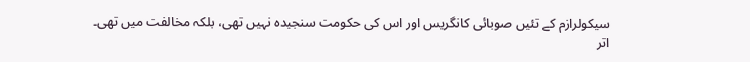سیکولرازم کے تئیں صوبائی کانگریس اور اس کی حکومت سنجیدہ نہیں تھی، بلکہ مخالفت میں تھی۔
اتر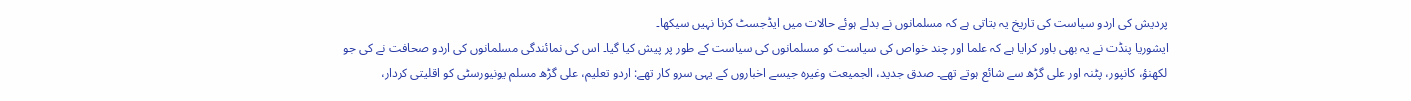پردیش کی اردو سیاست کی تاریخ یہ بتاتی ہے کہ مسلمانوں نے بدلے ہوئے حالات میں ایڈجسٹ کرنا نہیں سیکھا۔
ایشوریا پنڈت نے یہ بھی باور کرایا ہے کہ علما اور چند خواص کی سیاست کو مسلمانوں کی سیاست کے طور پر پیش کیا گیا۔ اس کی نمائندگی مسلمانوں کی اردو صحافت نے کی جو لکھنؤ، کانپور، پٹنہ اور علی گڑھ سے شائع ہوتے تھے۔ صدق جدید، الجمیعت وغیرہ جیسے اخباروں کے یہی سرو کار تھے: اردو تعلیم، علی گڑھ مسلم یونیورسٹی کو اقلیتی کردار،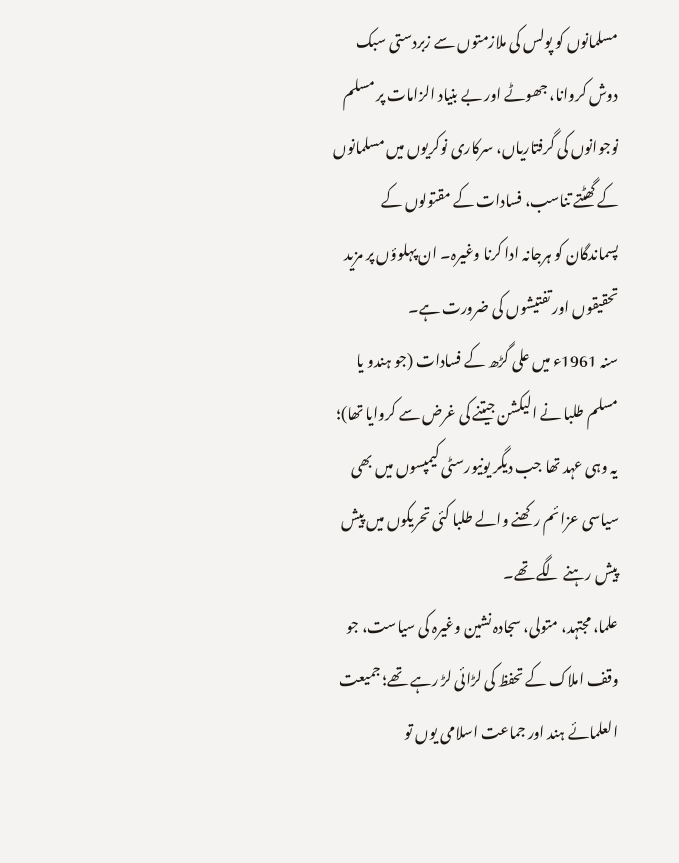مسلمانوں کو پولس کی ملازمتوں سے زبردستی سبک دوش کروانا، جھوٹے اور بے بنیاد الزامات پر مسلم نوجوانوں کی گرفتاریاں، سرکاری نوکریوں میں مسلمانوں کے گھٹتے تناسب، فسادات کے مقتولوں کے پسماندگان کو ہرجانہ ادا کرنا وغیرہ۔ ان پہلوؤں پر مزید تحقیقوں اور تفتیشوں کی ضرورت ہے۔
سنہ 1961ء میں علی گڑھ کے فسادات (جو ہندو یا مسلم طلبا نے الیکشن جیتنے کی غرض سے کروایا تھا)؛ یہ وہی عہد تھا جب دیگر یونیورسٹی کیمپسوں میں بھی سیاسی عزائم رکھنے والے طلبا کئی تحریکوں میں پیش پیش رہنے لگے تھے۔
علما، مجتہد، متولی، سجادہ نشین وغیرہ کی سیاست، جو وقف املاک کے تحفظ کی لڑائی لڑ رہے تھے؛ جمیعت العلمائے ہند اور جماعت اسلامی یوں تو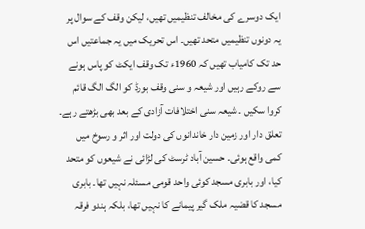ایک دوسرے کی مخالف تنظیمیں تھیں، لیکن وقف کے سوال پر یہ دونوں تنظیمیں متحد تھیں۔ اس تحریک میں یہ جماعتیں اس حد تک کامیاب تھیں کہ 1960ء تک وقف ایکٹ کو پاس ہونے سے روکے رہیں اور شیعہ و سنی وقف بورڈ کو الگ الگ قائم کروا سکیں ۔ شیعہ سنی اختلافات آزادی کے بعد بھی بڑھتے رہے۔ تعلق دار اور زمین دار خاندانوں کی دولت اور اثر و رسوخ میں کمی واقع ہوئی۔ حسین آباد ٹرسٹ کی لڑائی نے شیعوں کو متحد کیا، اور بابری مسجد کوئی واحد قومی مسئلہ نہیں تھا۔ بابری مسجد کا قضیہ ملک گیر پیمانے کا نہیں تھا، بلکہ ہندو فرقہ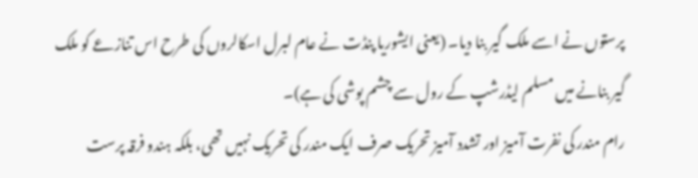پرستوں نے اسے ملک گیر بنا دیا۔ (یعنی ایشوریا پنڈت نے عام لبرل اسکالروں کی طرح اس تنازعے کو ملک گیر بنانے میں مسلم لیڈرشپ کے رول سے چشم پوشی کی ہے)۔
رام مندر کی نفرت آمیز اور تشدد آمیز تحریک صرف ایک مندر کی تحریک نہیں تھی، بلکہ ہندو فرقہ پرست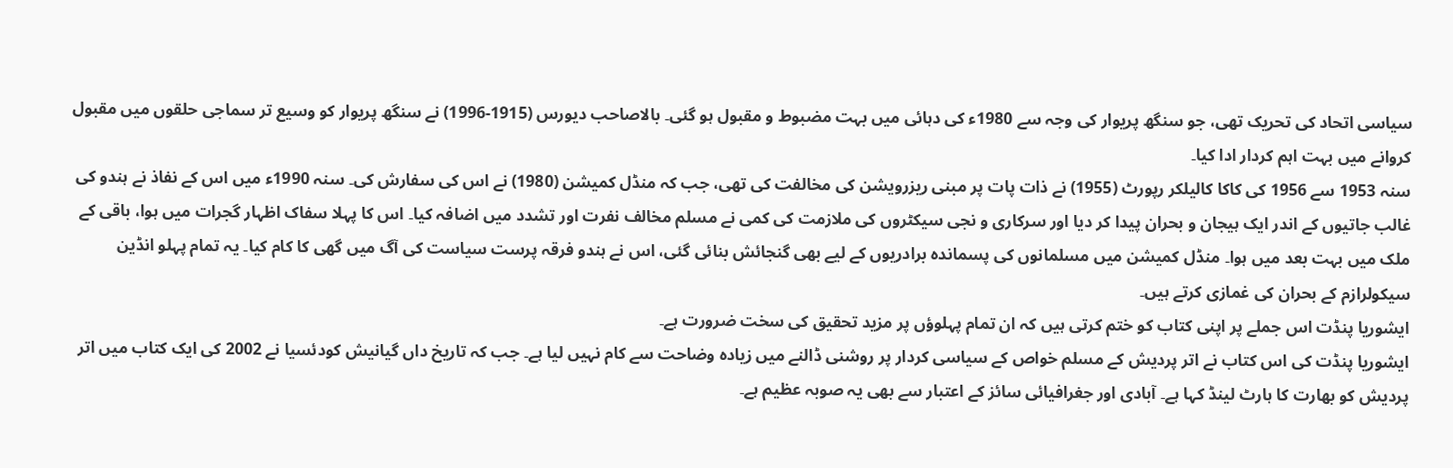سیاسی اتحاد کی تحریک تھی، جو سنگھ پریوار کی وجہ سے 1980ء کی دہائی میں بہت مضبوط و مقبول ہو گئی۔ بالاصاحب دیورس (1915-1996) نے سنگھ پریوار کو وسیع تر سماجی حلقوں میں مقبول کروانے میں بہت اہم کردار ادا کیا۔
سنہ 1953 سے 1956 کی کاکا کالیلکر رپورٹ (1955) نے ذات پات پر مبنی ریزرویشن کی مخالفت کی تھی، جب کہ منڈل کمیشن (1980) نے اس کی سفارش کی۔ سنہ 1990ء میں اس کے نفاذ نے ہندو کی غالب جاتیوں کے اندر ایک ہیجان و بحران پیدا کر دیا اور سرکاری و نجی سیکٹروں کی ملازمت کی کمی نے مسلم مخالف نفرت اور تشدد میں اضافہ کیا۔ اس کا پہلا سفاک اظہار گجرات میں ہوا، باقی کے ملک میں بہت بعد میں ہوا۔ منڈل کمیشن میں مسلمانوں کی پسماندہ برادریوں کے لیے بھی گنجائش بنائی گئی، اس نے ہندو فرقہ پرست سیاست کی آگ میں گھی کا کام کیا۔ یہ تمام پہلو انڈین سیکولرازم کے بحران کی غمازی کرتے ہیں۔
ایشوریا پنڈت اس جملے پر اپنی کتاب کو ختم کرتی ہیں کہ ان تمام پہلوؤں پر مزید تحقیق کی سخت ضرورت ہے۔
ایشوریا پنڈت کی اس کتاب نے اتر پردیش کے مسلم خواص کے سیاسی کردار پر روشنی ڈالنے میں زیادہ وضاحت سے کام نہیں لیا ہے۔ جب کہ تاریخ داں گیانیش کودئسیا نے 2002 کی ایک کتاب میں اتر پردیش کو بھارت کا ہارٹ لینڈ کہا ہے۔ آبادی اور جغرافیائی سائز کے اعتبار سے بھی یہ صوبہ عظیم ہے۔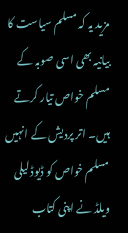مزید یہ کہ مسلم سیاست کا بیانیہ بھی اسی صوبہ کے مسلم خواص تیار کرتے ہیں۔ اتر پردیش کے انہیں مسلم خواص کو ڈیوڈ لیلی ویلڈ نے اپنی کتاب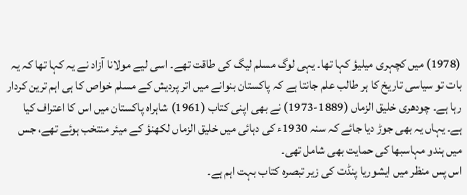(1978) میں کچہری میلیؤ کہا تھا۔ یہی لوگ مسلم لیگ کی طاقت تھے۔ اسی لیے مولانا آزاد نے یہ کہا تھا کہ یہ بات تو سیاسی تاریخ کا ہر طالب علم جانتا ہے کہ پاکستان بنوانے میں اتر پردیش کے مسلم خواص کا ہی اہم ترین کردار رہا ہے۔ چودھری خلیق الزماں (1889-1973) نے بھی اپنی کتاب (1961) شاہراہ پاکستان میں اس کا اعتراف کیا ہے۔ یہاں یہ بھی جوڑ دیا جائے کہ سنہ 1930ء کی دہائی میں خلیق الزماں لکھنؤ کے میئر منتخب ہوئے تھے، جس میں ہندو مہاسبھا کی حمایت بھی شامل تھی۔
اس پس منظر میں ایشوریا پنڈت کی زیر تبصرہ کتاب بہت اہم ہے۔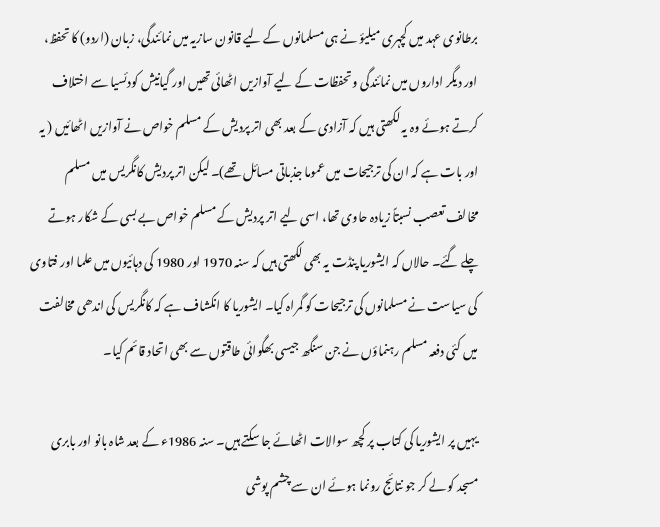برطانوی عہد میں کچہری میلیؤ نے ہی مسلمانوں کے لیے قانون سازیہ میں نمائندگی، زبان (اردو) کا تحفظ، اور دیگر اداروں میں نمائندگی و تحفظات کے لیے آوازیں اٹھائی تھیں اور گیانیش کودئسیا سے اختلاف کرتے ہوئے وہ یہ لکھتی ہیں کہ آزادی کے بعد بھی اتر پردیش کے مسلم خواص نے آوازیں اٹھائیں ( یہ اور بات ہے کہ ان کی ترجیحات میں عموما جذباتی مسائل تھے)۔ لیکن اتر پردیش کانگریس میں مسلم مخالف تعصب نسبتاً زیادہ حاوی تھا، اسی لیے اتر پردیش کے مسلم خواص بے بسی کے شکار ہوتے چلے گئے۔ حالاں کہ ایشوریا پنڈت یہ بھی لکھتی ہیں کہ سنہ 1970 اور 1980 کی دہائیوں میں علما اور فتاوی کی سیاست نے مسلمانوں کی ترجیحات کو گمراہ کیا۔ ایشوریا کا انکشاف ہے کہ کانگریس کی اندھی مخالفت میں کئی دفعہ مسلم رہنماؤں نے جن سنگھ جیسی بھگوائی طاقتوں سے بھی اتحاد قائم کیا۔

یہیں پر ایشوریا کی کتاب پر کچھ سوالات اٹھائے جا سکتے ہیں۔ سنہ 1986ء کے بعد شاہ بانو اور بابری مسجد کو لے کر جو نتائج رونما ہوئے ان سے چشم پوشی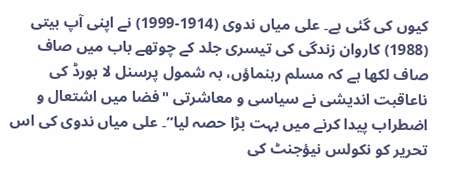کیوں کی گئی ہے۔ علی میاں ندوی (1914-1999) نے اپنی آپ بیتی (1988) کاروان زندگی کی تیسری جلد کے چوتھے باب میں صاف صاف لکھا ہے کہ مسلم رہنماؤں، بہ شمول پرسنل لا بورڈ کی ناعاقبت اندیشی نے سیاسی و معاشرتی "فضا میں اشتعال و اضطراب پیدا کرنے میں بہت بڑا حصہ لیا”۔ علی میاں ندوی کی اس تحریر کو نکولس نیؤجنٹ کی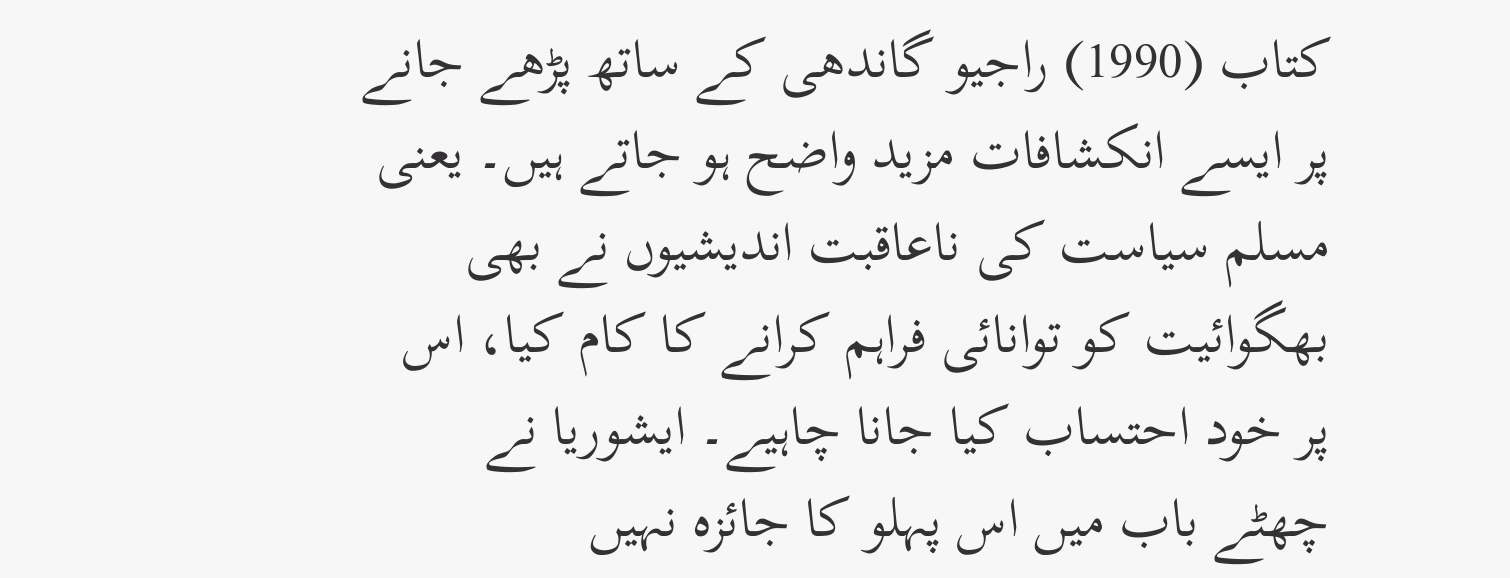کتاب (1990) راجیو گاندھی کے ساتھ پڑھے جانے پر ایسے انکشافات مزید واضح ہو جاتے ہیں۔ یعنی مسلم سیاست کی ناعاقبت اندیشیوں نے بھی بھگوائیت کو توانائی فراہم کرانے کا کام کیا، اس پر خود احتساب کیا جانا چاہیے۔ ایشوریا نے چھٹے باب میں اس پہلو کا جائزہ نہیں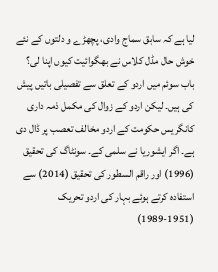لیا ہے کہ سابق سماج وادی، پچھڑے و دلتوں کے نئے خوش حال مڈل کلاس نے بھگوائیت کیوں اپنا لی؟
باب سوئم میں اردو کے تعلق سے تفصیلی باتیں پیش کی ہیں۔ لیکن اردو کے زوال کی مکمل ذمہ داری کانگریس حکومت کے اردو مخالف تعصب پر ڈال دی ہے۔ اگر ایشوریا نے سلمی کے۔ سونٹاگ کی تحقیق (1996) اور راقم السطور کی تحقیق (2014) سے استفادہ کرتے ہوئے بہار کی اردو تحریک (1951-1989)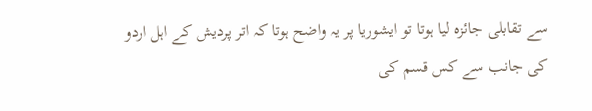سے تقابلی جائزہ لیا ہوتا تو ایشوریا پر یہ واضح ہوتا کہ اتر پردیش کے اہل اردو کی جانب سے کس قسم کی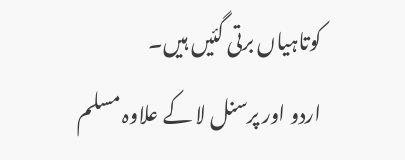کوتاہیاں برتی گئیں ہیں۔
اردو اور پرسنل لا کے علاوہ مسلم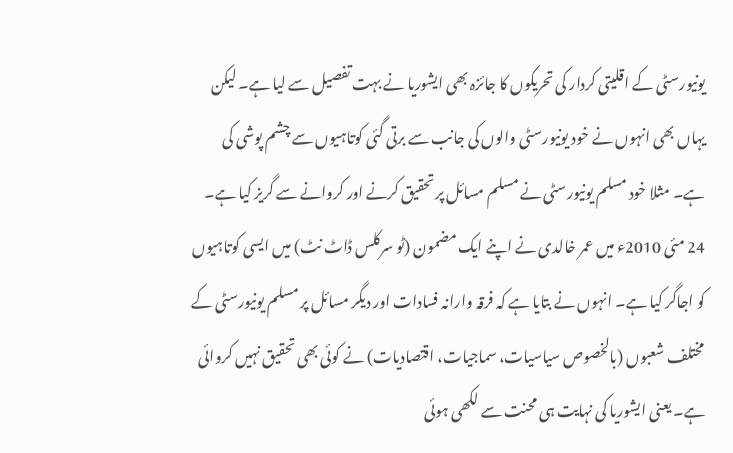یونیورسٹی کے اقلیتی کردار کی تحریکوں کا جائزہ بھی ایشوریا نے بہت تفصیل سے لیا ہے۔ لیکن یہاں بھی انہوں نے خود یونیورسٹی والوں کی جانب سے برتی گئی کوتاہیوں سے چشم پوشی کی ہے۔ مثلا خود مسلم یونیورسٹی نے مسلم مسائل پر تحقیق کرنے اور کروانے سے گریز کیا ہے۔ 24 مئی 2010ء میں عمر خالدی نے اپنے ایک مضمون (ٹو سرکلس ڈاٹ نٹ) میں ایسی کوتاہیوں کو اجاگر کیا ہے۔ انہوں نے بتایا ہے کہ فرقہ وارانہ فسادات اور دیگر مسائل پر مسلم یونیورسٹی کے مختلف شعبوں (بالخصوص سیاسیات، سماجیات، اقتصادیات) نے کوئی بھی تحقیق نہیں کروائی ہے۔ یعنی ایشوریا کی نہایت ہی محنت سے لکھی ہوئی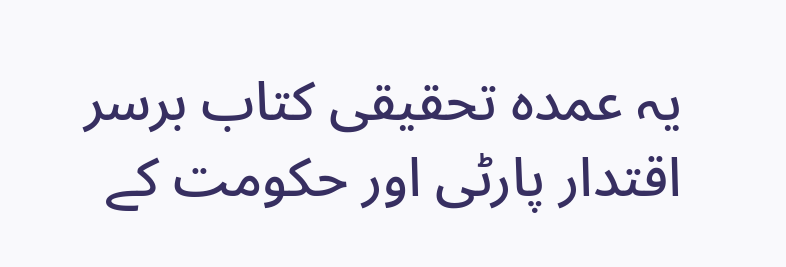یہ عمدہ تحقیقی کتاب برسر اقتدار پارٹی اور حکومت کے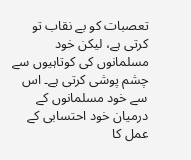تعصبات کو بے نقاب تو کرتی ہے، لیکن خود مسلمانوں کی کوتاہیوں سے چشم پوشی کرتی ہے۔ اس سے خود مسلمانوں کے درمیان خود احتسابی کے عمل کا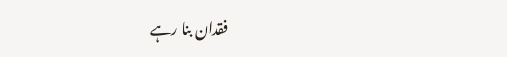فقدان بنا رہے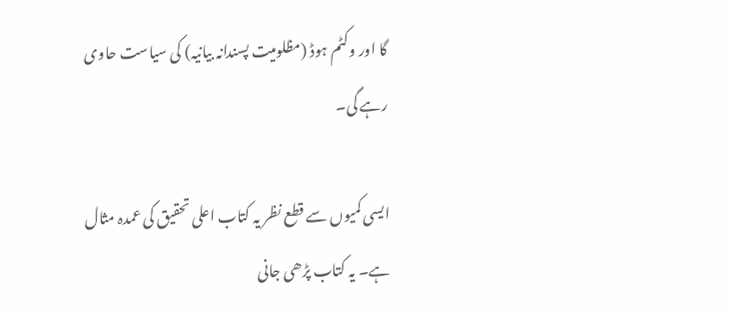گا اور وکٹم ہوڈ (مظلومیت پسندانہ بیانیہ) کی سیاست حاوی رہے گی۔

ایسی کمیوں سے قطع نظر یہ کتاب اعلی تحقیق کی عمدہ مثال ہے۔ یہ کتاب پڑھی جانی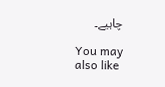چاہیے۔

You may also like